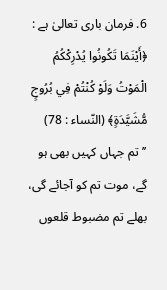6. فرمان باری تعالیٰ ہے : ﴿أَیْنَمَا تَکُونُوا یُدْرِکْکُمُ الْمَوْتُ وَلَوْ کُنْتُمْ فِي بُرُوجٍ مُّشَیَّدَۃٍ﴾ (النّساء : 78) ’’تم جہاں کہیں بھی ہو گے، موت تم کو آجائے گی، بھلے تم مضبوط قلعوں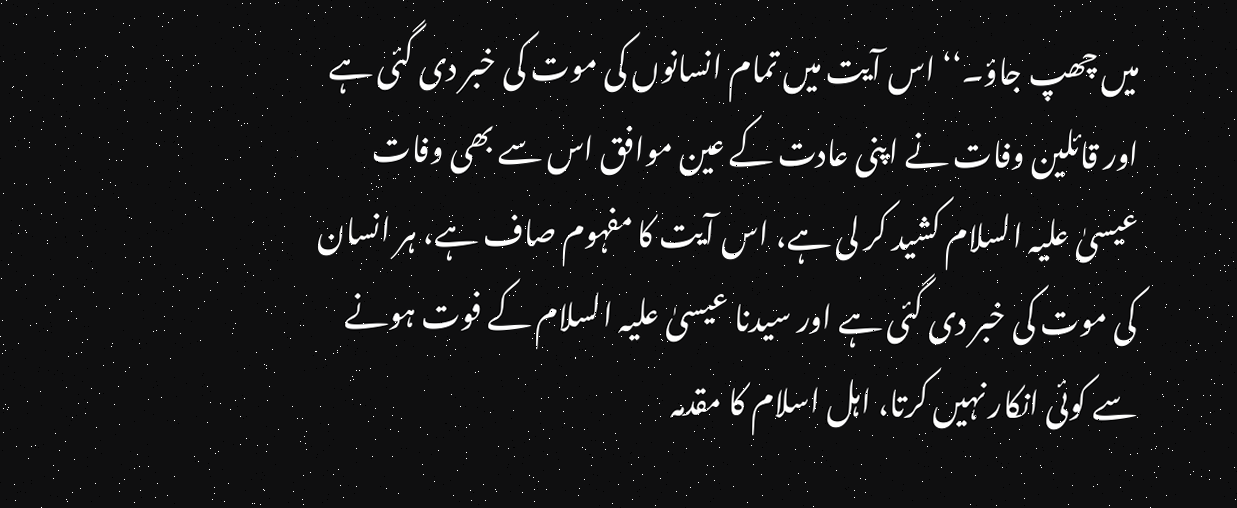میں چھپ جاؤ۔‘‘ اس آیت میں تمام انسانوں کی موت کی خبر دی گئی ہے اور قائلین وفات نے اپنی عادت کے عین موافق اس سے بھی وفات عیسیٰ علیہ السلام کشید کر لی ہے، اس آیت کا مفہوم صاف ہے، ہر انسان کی موت کی خبر دی گئی ہے اور سیدنا عیسیٰ علیہ السلام کے فوت ہونے سے کوئی انکار نہیں کرتا، اہل اسلام کا مقدمہ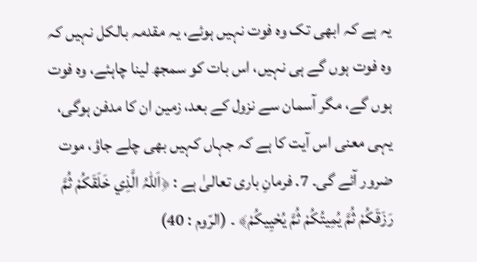یہ ہے کہ ابھی تک وہ فوت نہیں ہوئے، یہ مقدمہ بالکل نہیں کہ وہ فوت ہوں گے ہی نہیں، اس بات کو سمجھ لینا چاہئے، وہ فوت ہوں گے، مگر آسمان سے نزول کے بعد، زمین ان کا مدفن ہوگی، یہی معنی اس آیت کا ہے کہ جہاں کہیں بھی چلے جاؤ، موت ضرور آئے گی۔ 7. فرمانِ باری تعالیٰ ہے : ﴿اَللّٰہُ الَّذِي خَلَقَکُمْ ثُمَّ رَزَقَکُمْ ثُمَّ یُمِیتُکُمْ ثُمَّ یُحْیِیکُمْ﴾ ۔ (الرّوم : 40)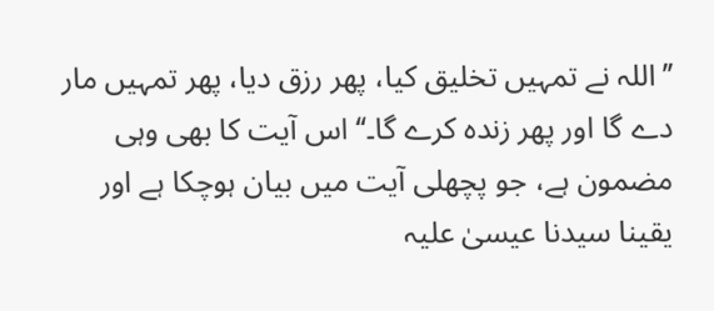’’اللہ نے تمہیں تخلیق کیا، پھر رزق دیا، پھر تمہیں مار دے گا اور پھر زندہ کرے گا۔‘‘ اس آیت کا بھی وہی مضمون ہے، جو پچھلی آیت میں بیان ہوچکا ہے اور یقینا سیدنا عیسیٰ علیہ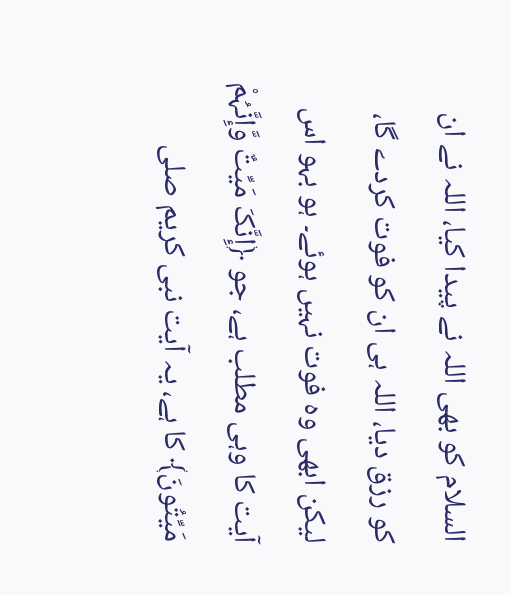السلام کو بھی اللہ نے پیدا کیا، اللہ نے ان کو رزق دیا، اللہ ہی ان کو فوت کردے گا، لیکن ابھی وہ فوت نہیں ہوئے۔ ہو بہو اس آیت کا وہی مطلب ہے، جو ﴿إِنَّکَ مَیِّتٌ وَّإِنَّہُمْ مَیِّتُونَ﴾ کا ہے، یہ آیت نبی کریم صلی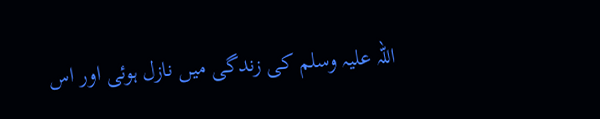اللہ علیہ وسلم کی زندگی میں نازل ہوئی اور اس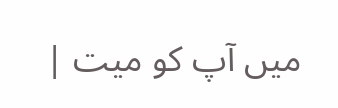میں آپ کو میت |